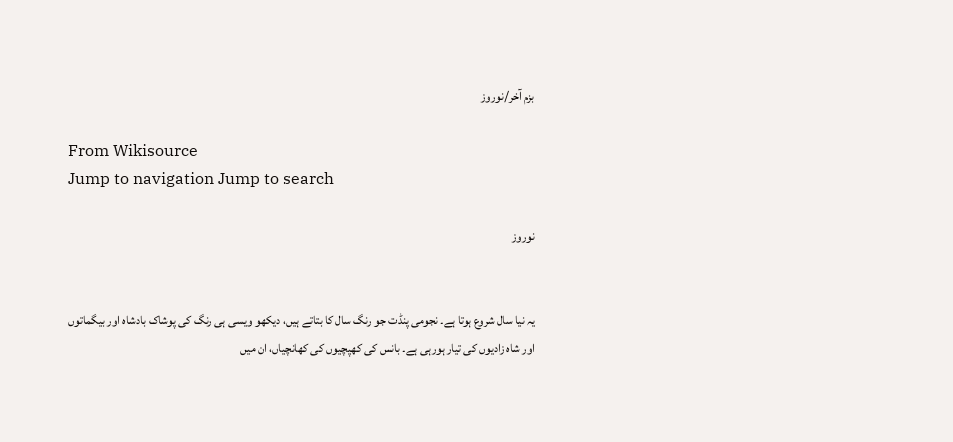بزم آخر/نوروز

From Wikisource
Jump to navigation Jump to search

نوروز


یہ نیا سال شروع ہوتا ہے۔ نجومی پنڈت جو رنگ سال کا بتاتے ہیں، دیکھو ویسی ہی رنگ کی پوشاک بادشاہ اور بیگماتوں اور شاہ زادیوں کی تیار ہورہی ہے۔ بانس کی کھپچیوں کی کھانچیاں، ان میں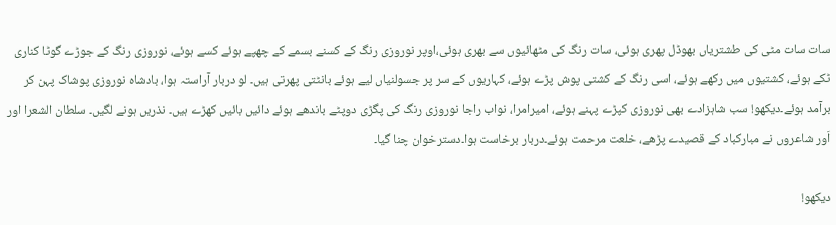سات سات مٹی کی طشتریاں بھوڈل پھری ہوئی، سات رنگ کی مٹھائیوں سے بھری ہوئی،اوپر نوروزی رنگ کے کسنے بسمے کے چھپے ہوئے کسے ہوئے، نوروزی رنگ کے جوڑے گوٹا کناری ٹکے ہوئے، کشتیوں میں رکھے ہوئے، اسی رنگ کے کشتی پوش پڑے ہوئے، کہاریوں کے سر پر جسولنیاں لیے ہوئے بانٹتی پھرتی ہیں۔ لو دربار آراستہ ہوا، بادشاہ نوروزی پوشاک پہن کر برآمد ہوئے۔دیکھو! سب شاہزادے بھی نوروزی کپڑے پہنے ہوئے، امیرامرا، نواب راجا نوروزی رنگ کی پگڑی دوپٹے باندھے ہوئے دائیں بائیں کھڑے ہیں۔ نذریں ہونے لگیں۔ سلطان الشعرا اور اَور شاعروں نے مبارکباد کے قصیدے پڑھے، خلعت مرحمت ہوئے۔دربار برخاست ہوا۔دسترخوان چنا گیا۔

دیکھو!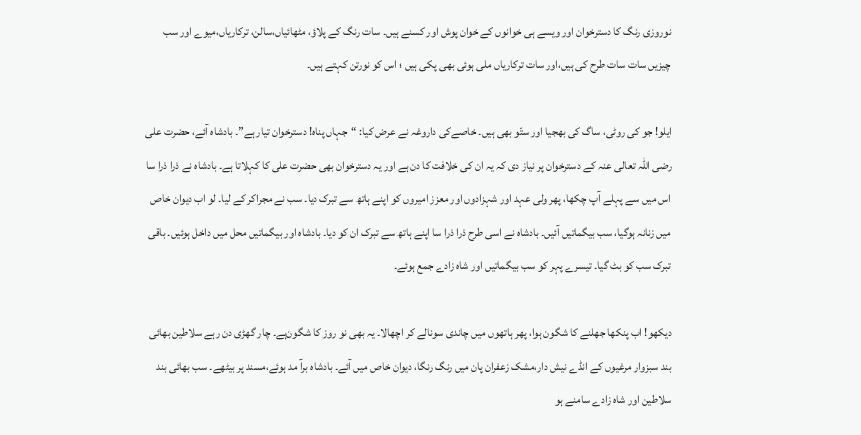نوروزی رنگ کا دسترخوان اور ویسے ہی خوانوں کے خوان پوش اور کسنے ہیں۔ سات رنگ کے پلاؤ، مٹھائیاں،سالن، ترکاریاں،میوے اور سب چیزیں سات سات طرح کی ہیں،اور سات ترکاریاں ملی ہوئی بھی پکی ہیں ؛ اس کو نورتن کہتے ہیں۔

ایلو! جو کی روٹی، ساگ کی بھجیا اور ستّو بھی ہیں۔ خاصےکی داروغہ نے عرض کیا: “جہاں پناہ! دسترخوان تیار ہے”۔ بادشاہ آئے، حضرت علی رضی اللہ تعالی عنہ کے دسترخوان پر نیاز دی کہ یہ ان کی خلافت کا دن ہے اور یہ دسترخوان بھی حضرت علی کا کہلاتا ہے۔ بادشاہ نے ذرا ذرا سا اس میں سے پہلے آپ چکھا، پھر ولی عہد اور شہزادوں اور معزز امیروں کو اپنے ہاتھ سے تبرک دیا۔ سب نے مجراکر کے لیا۔ لو اب دیوان خاص میں زنانہ ہوگیا، سب بیگماتیں آئیں۔ بادشاہ نے اسی طرح ذرا ذرا سا اپنے ہاتھ سے تبرک ان کو دیا۔ بادشاہ اور بیگماتیں محل میں داخل ہوئیں۔ باقی تبرک سب کو بٹ گیا۔ تیسرے پہر کو سب بیگماتیں اور شاہ زادے جمع ہوئے۔

دیکھو! اب پنکھا جھلنے کا شگون ہوا، پھر ہاتھوں میں چاندی سونا‌لے کر اچھالا۔ یہ بھی نو روز کا شگون‌ہے۔ چار گھڑی دن رہے سلاطین بھائی بند سبزوار مرغیوں کے انڈے نیش دار،مشک زعفران پان میں رنگ رنگا، دیوان خاص میں آئے۔ بادشاہ برآ مد ہوئے،مسند پر بیٹھے۔ سب بھائی بند سلاطین اور شاہ زادے سامنے ہو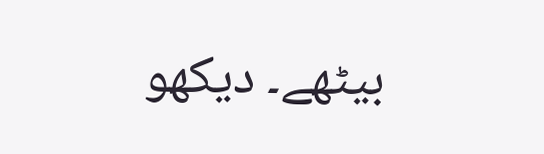بیٹھے۔ دیکھو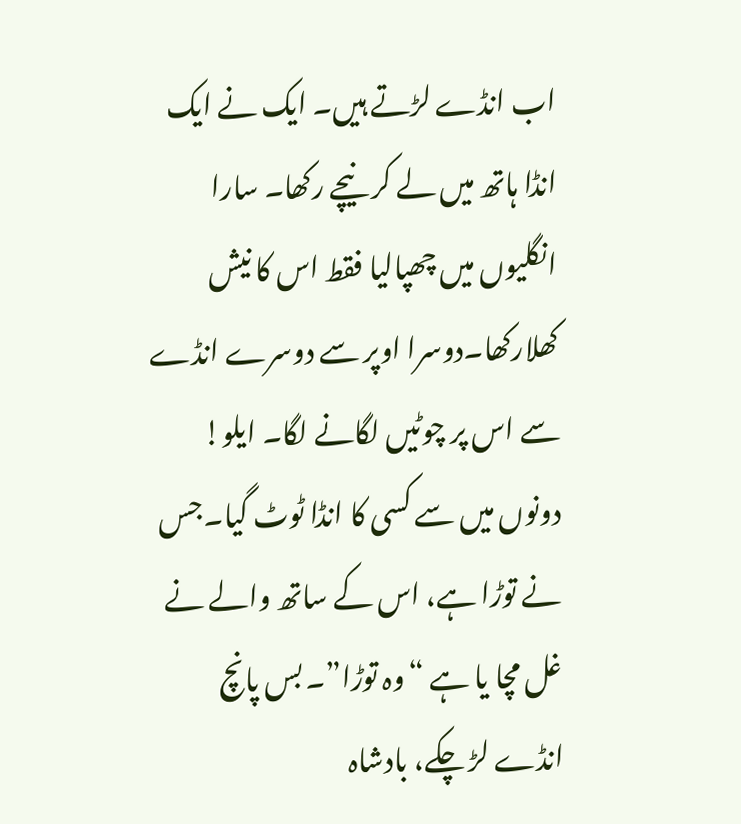اب انڈے لڑتے ہیں۔ ایک نے ایک انڈا ہاتھ میں لے کر نیچے رکھا۔ سارا انگلیوں میں چھپالیا فقط اس کا نیش کھلارکھا۔دوسرا اوپر سے دوسرے انڈے سے اس پر چوٹیں لگانے لگا۔ ایلو! دونوں میں سے کسی کا انڈا ٹوٹ گیا۔جس نے توڑا ہے، اس کے ساتھ والے نے غل مچا یا ہے “وہ توڑا”۔ بس پانچ انڈے لڑ چکے، بادشاہ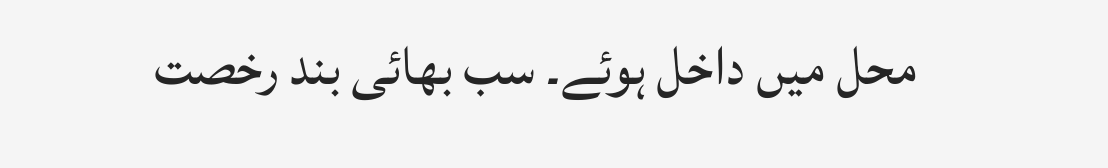محل میں داخل ہوئے۔ سب بھائی بند رخصت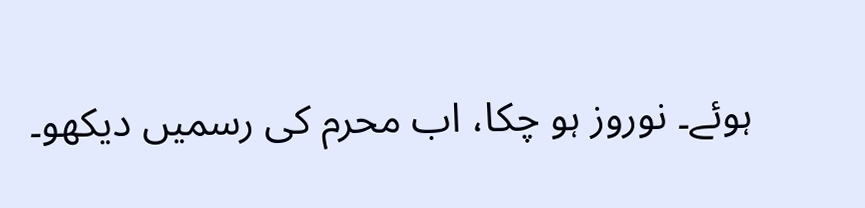ہوئے۔ نوروز ہو چکا، اب محرم کی رسمیں دیکھو۔